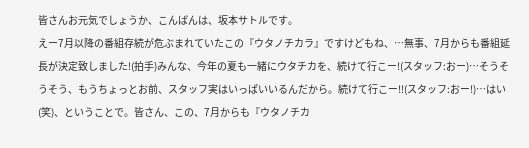皆さんお元気でしょうか、こんばんは、坂本サトルです。
えー7月以降の番組存続が危ぶまれていたこの『ウタノチカラ』ですけどもね、…無事、7月からも番組延長が決定致しました!(拍手)みんな、今年の夏も一緒にウタチカを、続けて行こー!(スタッフ:おー)…そうそうそう、もうちょっとお前、スタッフ実はいっぱいいるんだから。続けて行こー!!(スタッフ:おー!)…はい(笑)、ということで。皆さん、この、7月からも『ウタノチカ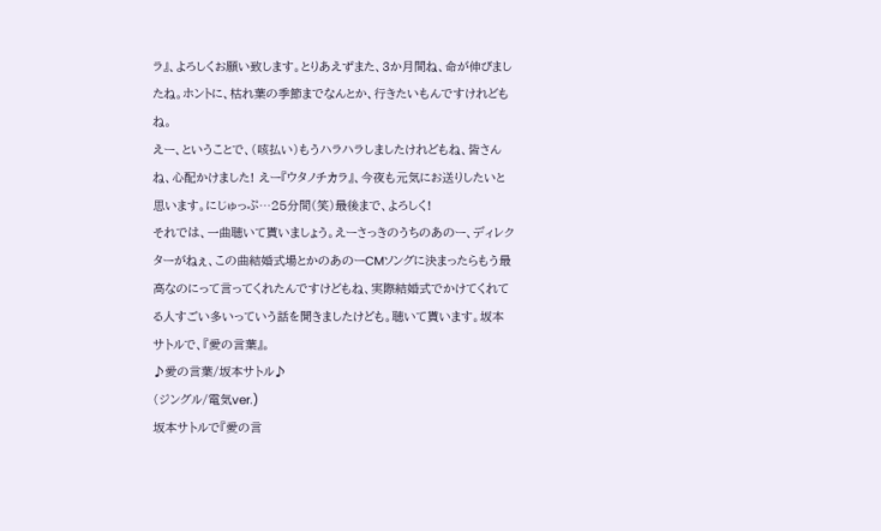ラ』、よろしくお願い致します。とりあえずまた、3か月間ね、命が伸びましたね。ホントに、枯れ葉の季節までなんとか、行きたいもんですけれどもね。
えー、ということで、(咳払い)もうハラハラしましたけれどもね、皆さんね、心配かけました! えー『ウタノチカラ』、今夜も元気にお送りしたいと思います。にじゅっぷ…25分間(笑)最後まで、よろしく!
それでは、一曲聴いて貰いましょう。えーさっきのうちのあのー、ディレクターがねぇ、この曲結婚式場とかのあのーCMソングに決まったらもう最高なのにって言ってくれたんですけどもね、実際結婚式でかけてくれてる人すごい多いっていう話を聞きましたけども。聴いて貰います。坂本サトルで、『愛の言葉』。
♪愛の言葉/坂本サトル♪
(ジングル/電気ver.)
坂本サトルで『愛の言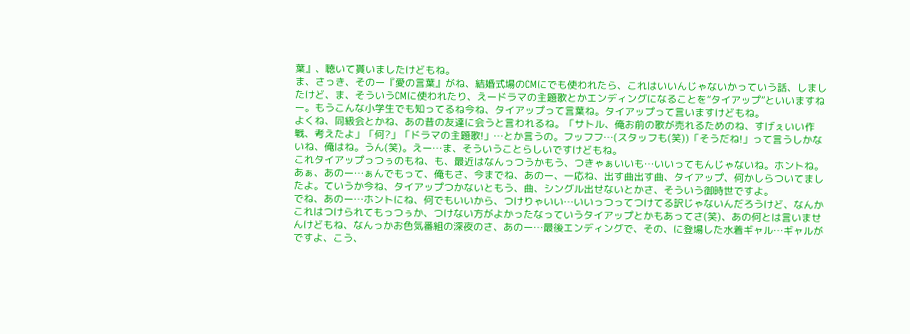葉』、聴いて貰いましたけどもね。
ま、さっき、そのー『愛の言葉』がね、結婚式場のCMにでも使われたら、これはいいんじゃないかっていう話、しましたけど、ま、そういうCMに使われたり、えードラマの主題歌とかエンディングになることを“タイアップ”といいますねー。もうこんな小学生でも知ってるね今ね、タイアップって言葉ね。タイアップって言いますけどもね。
よくね、同級会とかね、あの昔の友達に会うと言われるね。「サトル、俺お前の歌が売れるためのね、すげぇいい作戦、考えたよ」「何?」「ドラマの主題歌!」…とか言うの。フッフフ…(スタッフも(笑))「そうだね!」って言うしかないね、俺はね。うん(笑)。えー…ま、そういうことらしいですけどもね。
これタイアップっつぅのもね、も、最近はなんっつうかもう、つきゃぁいいも…いいってもんじゃないね。ホントね。あぁ、あのー…ぁんでもって、俺もさ、今までね、あのー、一応ね、出す曲出す曲、タイアップ、何かしらついてましたよ。ていうか今ね、タイアップつかないともう、曲、シングル出せないとかさ、そういう御時世ですよ。
でね、あのー…ホントにね、何でもいいから、つけりゃいい…いいっつってつけてる訳じゃないんだろうけど、なんかこれはつけられてもっつぅか、つけない方がよかったなっていうタイアップとかもあってさ(笑)、あの何とは言いませんけどもね、なんっかお色気番組の深夜のさ、あのー…最後エンディングで、その、に登場した水着ギャル…ギャルがですよ、こう、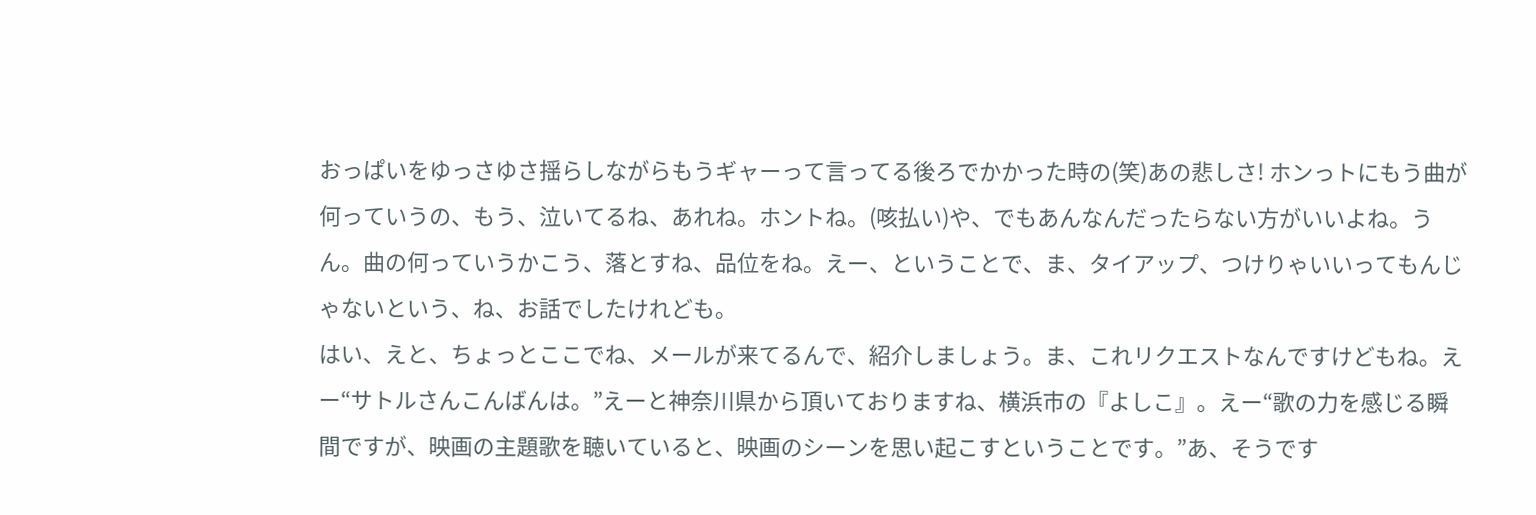おっぱいをゆっさゆさ揺らしながらもうギャーって言ってる後ろでかかった時の(笑)あの悲しさ! ホンっトにもう曲が何っていうの、もう、泣いてるね、あれね。ホントね。(咳払い)や、でもあんなんだったらない方がいいよね。うん。曲の何っていうかこう、落とすね、品位をね。えー、ということで、ま、タイアップ、つけりゃいいってもんじゃないという、ね、お話でしたけれども。
はい、えと、ちょっとここでね、メールが来てるんで、紹介しましょう。ま、これリクエストなんですけどもね。えー“サトルさんこんばんは。”えーと神奈川県から頂いておりますね、横浜市の『よしこ』。えー“歌の力を感じる瞬間ですが、映画の主題歌を聴いていると、映画のシーンを思い起こすということです。”あ、そうです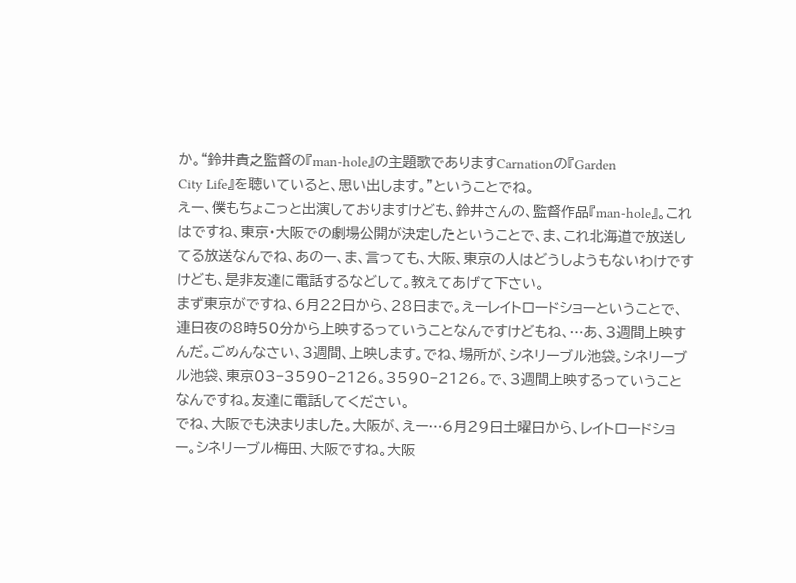か。“鈴井貴之監督の『man-hole』の主題歌でありますCarnationの『Garden
City Life』を聴いていると、思い出します。”ということでね。
えー、僕もちょこっと出演しておりますけども、鈴井さんの、監督作品『man-hole』。これはですね、東京・大阪での劇場公開が決定したということで、ま、これ北海道で放送してる放送なんでね、あのー、ま、言っても、大阪、東京の人はどうしようもないわけですけども、是非友達に電話するなどして。教えてあげて下さい。
まず東京がですね、6月22日から、28日まで。えーレイトロードショーということで、連日夜の8時50分から上映するっていうことなんですけどもね、…あ、3週間上映すんだ。ごめんなさい、3週間、上映します。でね、場所が、シネリーブル池袋。シネリーブル池袋、東京03−3590−2126。3590−2126。で、3週間上映するっていうことなんですね。友達に電話してください。
でね、大阪でも決まりました。大阪が、えー…6月29日土曜日から、レイトロードショー。シネリーブル梅田、大阪ですね。大阪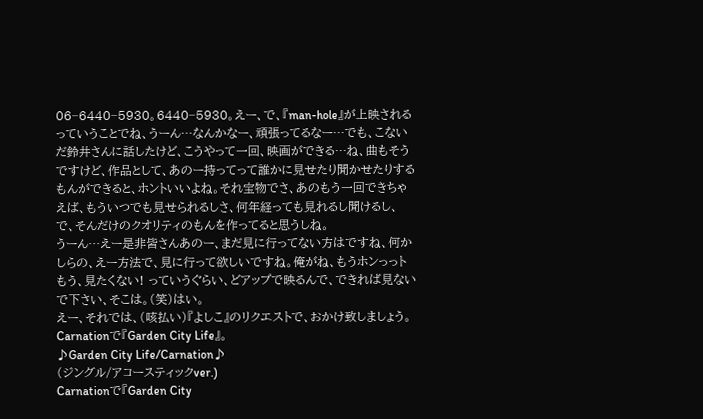06−6440−5930。6440−5930。えー、で、『man-hole』が上映されるっていうことでね、うーん…なんかなー、頑張ってるなー…でも、こないだ鈴井さんに話したけど、こうやって一回、映画ができる…ね、曲もそうですけど、作品として、あのー持ってって誰かに見せたり聞かせたりするもんができると、ホントいいよね。それ宝物でさ、あのもう一回できちゃえば、もういつでも見せられるしさ、何年経っても見れるし聞けるし、で、そんだけのクオリティのもんを作ってると思うしね。
うーん…えー是非皆さんあのー、まだ見に行ってない方はですね、何かしらの、えー方法で、見に行って欲しいですね。俺がね、もうホンっっトもう、見たくない! っていうぐらい、どアップで映るんで、できれば見ないで下さい、そこは。(笑)はい。
えー、それでは、(咳払い)『よしこ』のリクエストで、おかけ致しましょう。Carnationで『Garden City Life』。
♪Garden City Life/Carnation♪
(ジングル/アコースティックver.)
Carnationで『Garden City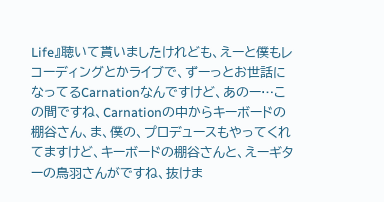Life』聴いて貰いましたけれども、えーと僕もレコーディングとかライブで、ずーっとお世話になってるCarnationなんですけど、あのー…この間ですね、Carnationの中からキーボードの棚谷さん、ま、僕の、プロデュースもやってくれてますけど、キーボードの棚谷さんと、えーギターの鳥羽さんがですね、抜けま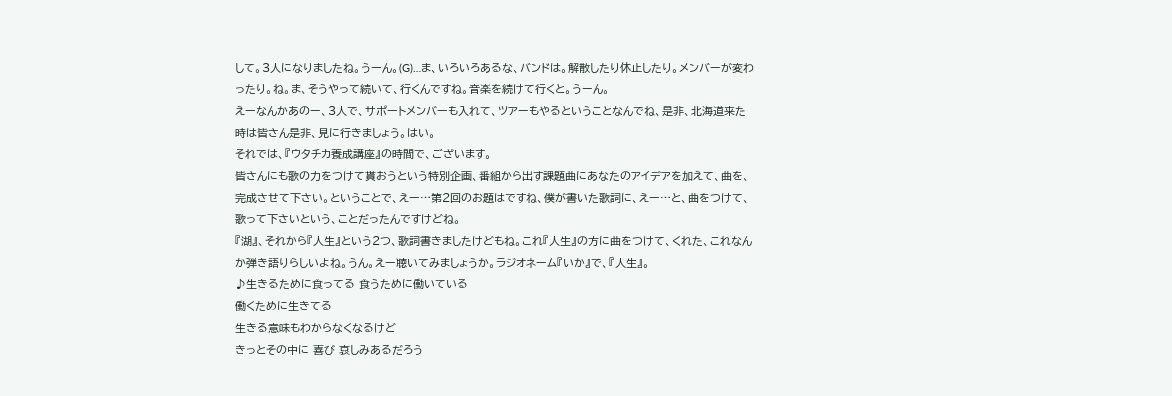して。3人になりましたね。うーん。(G)…ま、いろいろあるな、バンドは。解散したり休止したり。メンバーが変わったり。ね。ま、そうやって続いて、行くんですね。音楽を続けて行くと。うーん。
えーなんかあのー、3人で、サポートメンバーも入れて、ツアーもやるということなんでね、是非、北海道来た時は皆さん是非、見に行きましょう。はい。
それでは、『ウタチカ養成講座』の時間で、ございます。
皆さんにも歌の力をつけて貰おうという特別企画、番組から出す課題曲にあなたのアイデアを加えて、曲を、完成させて下さい。ということで、えー…第2回のお題はですね、僕が書いた歌詞に、えー…と、曲をつけて、歌って下さいという、ことだったんですけどね。
『湖』、それから『人生』という2つ、歌詞書きましたけどもね。これ『人生』の方に曲をつけて、くれた、これなんか弾き語りらしいよね。うん。えー聴いてみましょうか。ラジオネーム『いか』で、『人生』。
♪生きるために食ってる 食うために働いている
働くために生きてる
生きる意味もわからなくなるけど
きっとその中に 喜び 哀しみあるだろう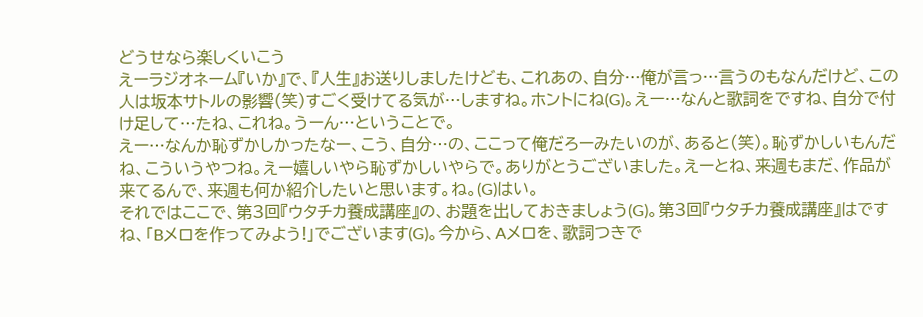どうせなら楽しくいこう
えーラジオネーム『いか』で、『人生』お送りしましたけども、これあの、自分…俺が言っ…言うのもなんだけど、この人は坂本サトルの影響(笑)すごく受けてる気が…しますね。ホントにね(G)。えー…なんと歌詞をですね、自分で付け足して…たね、これね。うーん…ということで。
えー…なんか恥ずかしかったなー、こう、自分…の、ここって俺だろーみたいのが、あると(笑)。恥ずかしいもんだね、こういうやつね。えー嬉しいやら恥ずかしいやらで。ありがとうございました。えーとね、来週もまだ、作品が来てるんで、来週も何か紹介したいと思います。ね。(G)はい。
それではここで、第3回『ウタチカ養成講座』の、お題を出しておきましょう(G)。第3回『ウタチカ養成講座』はですね、「Bメロを作ってみよう!」でございます(G)。今から、Aメロを、歌詞つきで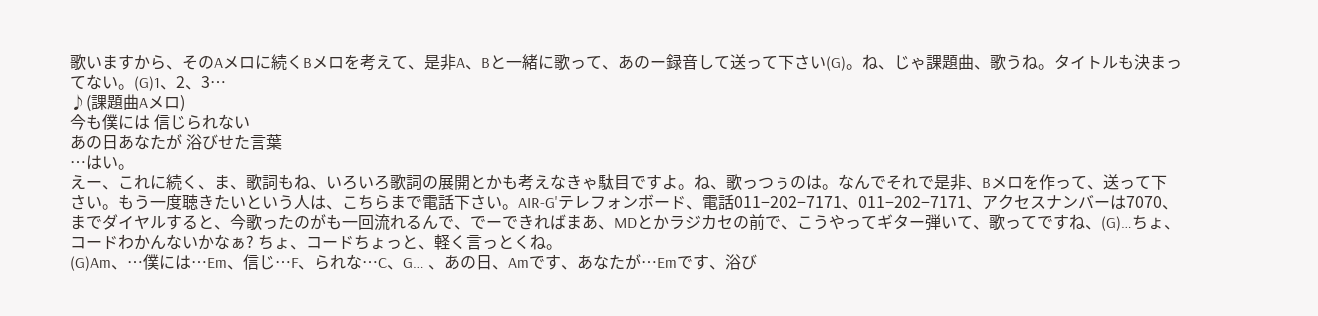歌いますから、そのAメロに続くBメロを考えて、是非A、Bと一緒に歌って、あのー録音して送って下さい(G)。ね、じゃ課題曲、歌うね。タイトルも決まってない。(G)1、2、3…
♪(課題曲Aメロ)
今も僕には 信じられない
あの日あなたが 浴びせた言葉
…はい。
えー、これに続く、ま、歌詞もね、いろいろ歌詞の展開とかも考えなきゃ駄目ですよ。ね、歌っつぅのは。なんでそれで是非、Bメロを作って、送って下さい。もう一度聴きたいという人は、こちらまで電話下さい。AIR-G'テレフォンボード、電話011−202−7171、011−202−7171、アクセスナンバーは7070、までダイヤルすると、今歌ったのがも一回流れるんで、でーできればまあ、MDとかラジカセの前で、こうやってギター弾いて、歌ってですね、(G)…ちょ、コードわかんないかなぁ? ちょ、コードちょっと、軽く言っとくね。
(G)Am、…僕には…Em、信じ…F、られな…C、G… 、あの日、Amです、あなたが…Emです、浴び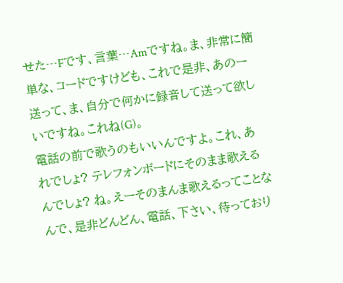せた…Fです、言葉…Amですね。ま、非常に簡単な、コードですけども、これで是非、あのー送って、ま、自分で何かに録音して送って欲しいですね。これね(G)。
電話の前で歌うのもいいんですよ。これ、あれでしょ? テレフォンボードにそのまま歌えるんでしょ? ね。えーそのまんま歌えるってことなんで、是非どんどん、電話、下さい、待っており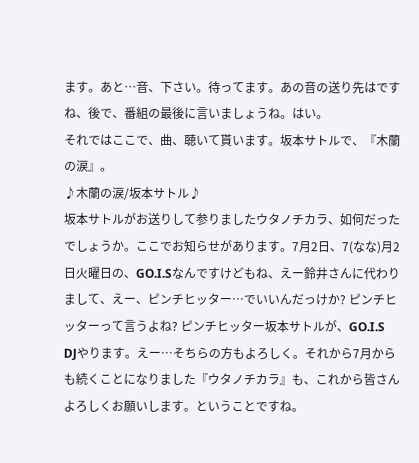ます。あと…音、下さい。待ってます。あの音の送り先はですね、後で、番組の最後に言いましょうね。はい。
それではここで、曲、聴いて貰います。坂本サトルで、『木蘭の涙』。
♪木蘭の涙/坂本サトル♪
坂本サトルがお送りして参りましたウタノチカラ、如何だったでしょうか。ここでお知らせがあります。7月2日、7(なな)月2日火曜日の、GO.I.Sなんですけどもね、えー鈴井さんに代わりまして、えー、ピンチヒッター…でいいんだっけか? ピンチヒッターって言うよね? ピンチヒッター坂本サトルが、GO.I.S
DJやります。えー…そちらの方もよろしく。それから7月からも続くことになりました『ウタノチカラ』も、これから皆さんよろしくお願いします。ということですね。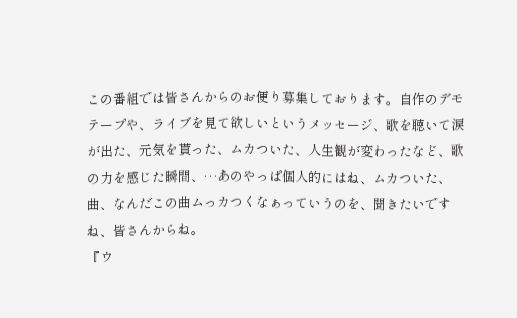この番組では皆さんからのお便り募集しております。自作のデモテープや、ライブを見て欲しいというメッセージ、歌を聴いて涙が出た、元気を貰った、ムカついた、人生観が変わったなど、歌の力を感じた瞬間、…あのやっぱ個人的にはね、ムカついた、曲、なんだこの曲ムっカつくなぁっていうのを、聞きたいですね、皆さんからね。
『ウ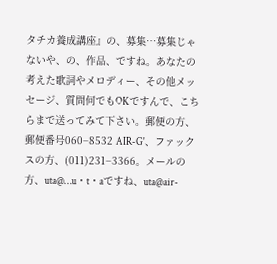タチカ養成講座』の、募集…募集じゃないや、の、作品、ですね。あなたの考えた歌詞やメロディー、その他メッセージ、質問何でもOKですんで、こちらまで送ってみて下さい。郵便の方、郵便番号060−8532 AIR-G'、ファックスの方、(011)231−3366。メールの方、uta@…u・t・aですね、uta@air-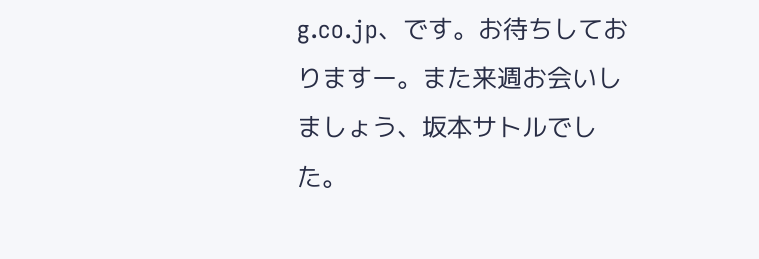g.co.jp、です。お待ちしておりますー。また来週お会いしましょう、坂本サトルでした。